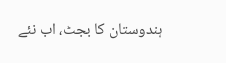ہندوستان کا بجٹ، اب نئے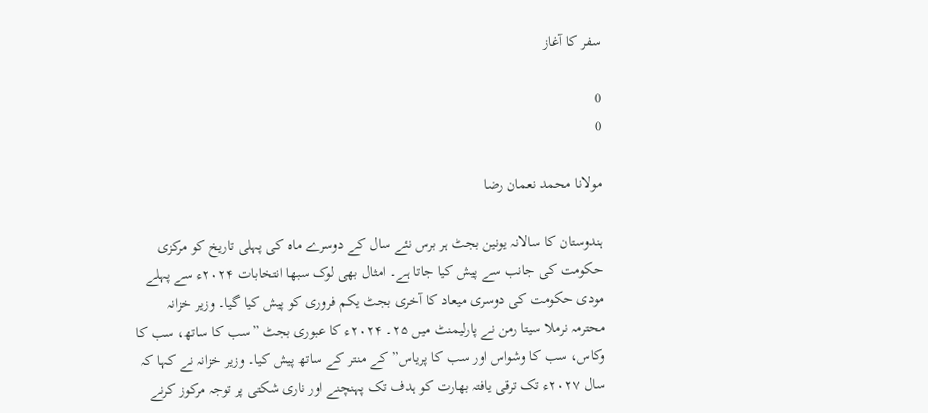سفر کا آغاز

0
0

مولانا محمد نعمان رضا

ہندوستان کا سالانہ یونین بجٹ ہر برس نئے سال کے دوسرے ماہ کی پہلی تاریخ کو مرکزی حکومت کی جانب سے پیش کیا جاتا ہے۔ امثال بھی لوک سبھا انتخابات ۲۰۲۴ء سے پہلے مودی حکومت کی دوسری میعاد کا آخری بجٹ یکم فروری کو پیش کیا گیا۔ وزیر خزانہ محترمہ نرملا سیتا رمن نے پارلیمنٹ میں ۲۵۔ ۲۰۲۴ء کا عبوری بجٹ ”سب کا ساتھ، سب کا وکاس، سب کا وشواس اور سب کا پریاس” کے منتر کے ساتھ پیش کیا۔ وزیر خزانہ نے کہا کہ سال ۲۰۲۷ء تک ترقی یافتہ بھارت کو ہدف تک پہنچنے اور ناری شکتی پر توجہ مرکوز کرنے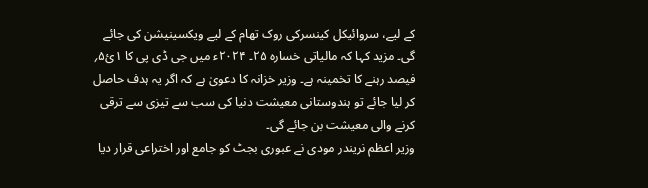کے لیے، سروائیکل کینسرکی روک تھام کے لیے ویکسینیشن کی جائے گی۔ مزید کہا کہ مالیاتی خسارہ ۲۵۔ ۲۰۲۴ء میں جی ڈی پی کا ۱ئ۵؍ فیصد رہنے کا تخمینہ ہے۔ وزیر خزانہ کا دعویٰ ہے کہ اگر یہ ہدف حاصل کر لیا جائے تو ہندوستانی معیشت دنیا کی سب سے تیزی سے ترقی کرنے والی معیشت بن جائے گی۔
وزیر اعظم نریندر مودی نے عبوری بجٹ کو جامع اور اختراعی قرار دیا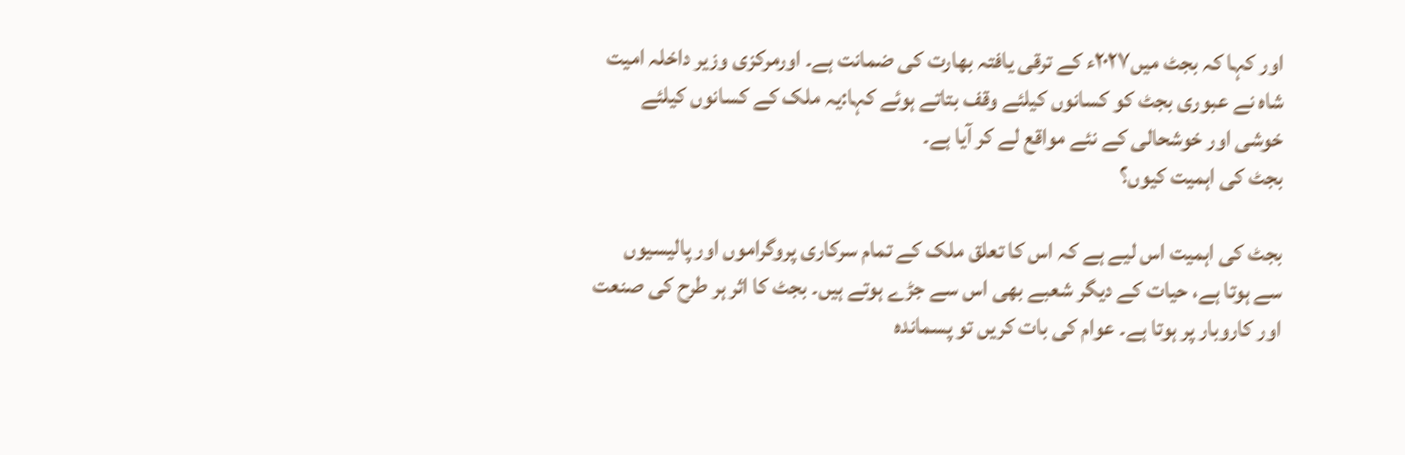اور کہا کہ بجٹ میں۲۰۲۷ء کے ترقی یافتہ بھارت کی ضمانت ہے۔ اورمرکزی وزیر داخلہ امیت شاہ نے عبوری بجٹ کو کسانوں کیلئے وقف بتاتے ہوئے کہا:یہ ملک کے کسانوں کیلئے خوشی اور خوشحالی کے نئے مواقع لے کر آیا ہے۔
بجٹ کی اہمیت کیوں؟

بجٹ کی اہمیت اس لیے ہے کہ اس کا تعلق ملک کے تمام سرکاری پروگراموں اور پالیسیوں سے ہوتا ہے، حیات کے دیگر شعبے بھی اس سے جڑے ہوتے ہیں۔ بجٹ کا اثر ہر طرح کی صنعت اور کاروبار پر ہوتا ہے۔ عوام کی بات کریں تو پسماندہ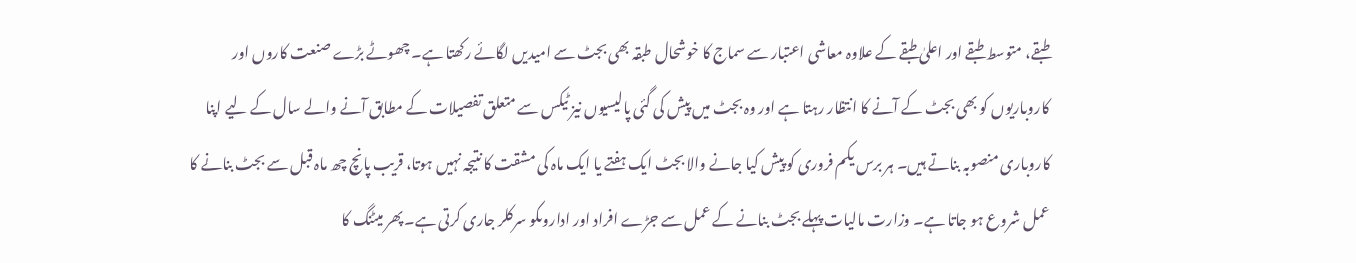طبقے، متوسط طبقے اور اعلیٰ طبقے کے علاوہ معاشی اعتبار سے سماج کا خوشحال طبقہ بھی بجٹ سے امیدیں لگائے رکھتا ہے۔ چھوٹے بڑے صنعت کاروں اور کاروباریوں کو بھی بجٹ کے آنے کا انتظار رہتا ہے اور وہ بجٹ میں پیش کی گئی پالیسیوں نیز ٹیکس سے متعلق تفصیلات کے مطابق آنے والے سال کے لیے اپنا کاروباری منصوبہ بناتے ہیں۔ ہر برس یکم فروری کو پیش کیا جانے والا بجٹ ایک ہفتے یا ایک ماہ کی مشقت کا نتیجہ نہیں ہوتا، قریب پانچ چھ ماہ قبل سے بجٹ بنانے کا عمل شروع ہو جاتا ہے۔ وزارت مالیات پہلے بجٹ بنانے کے عمل سے جڑے افراد اور اداروںکو سرکلر جاری کرتی ہے۔ پھر میٹنگ کا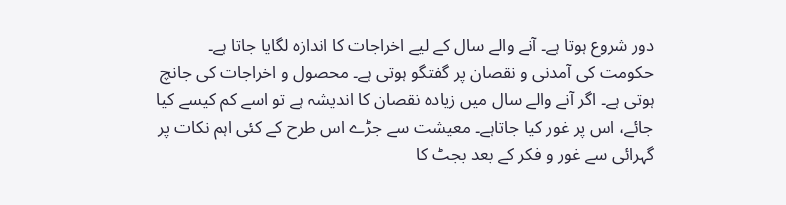دور شروع ہوتا ہے۔ آنے والے سال کے لیے اخراجات کا اندازہ لگایا جاتا ہے۔ حکومت کی آمدنی و نقصان پر گفتگو ہوتی ہے۔ محصول و اخراجات کی جانچ ہوتی ہے۔ اگر آنے والے سال میں زیادہ نقصان کا اندیشہ ہے تو اسے کم کیسے کیا جائے، اس پر غور کیا جاتاہے۔ معیشت سے جڑے اس طرح کے کئی اہم نکات پر گہرائی سے غور و فکر کے بعد بجٹ کا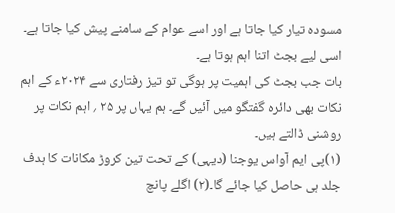مسودہ تیار کیا جاتا ہے اور اسے عوام کے سامنے پیش کیا جاتا ہے۔ اسی لیے بجٹ اتنا اہم ہوتا ہے۔
بات جب بجٹ کی اہمیت پر ہوگی تو تیز رفتاری سے ۲۰۲۴ء کے اہم نکات بھی دائرہ گفتگو میں آئیں گے۔ ہم یہاں پر ۲۵ ؍ اہم نکات پر روشنی ڈالتے ہیں۔
(۱)پی ایم آواس یوجنا (دیہی) کے تحت تین کروڑ مکانات کا ہدف جلد ہی حاصل کیا جائے گا۔(۲) اگلے پانچ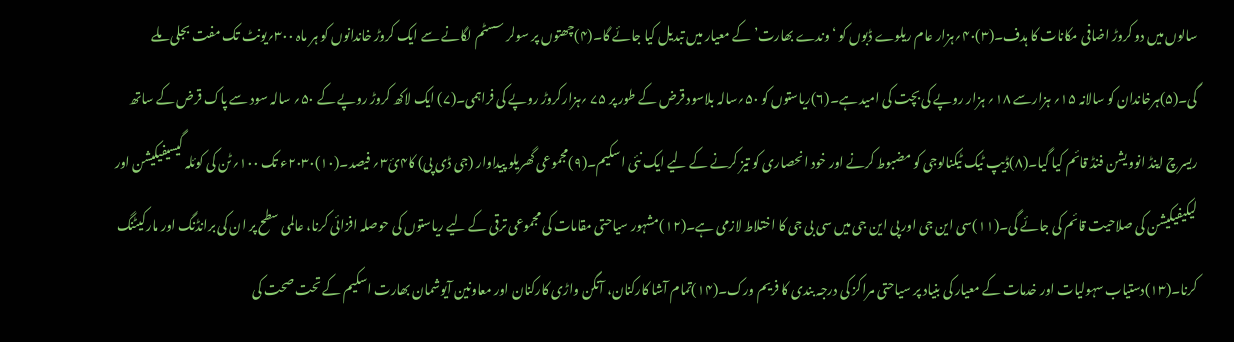سالوں میں دو کروڑ اضافی مکانات کا ہدف۔(۳)۴۰؍ہزار عام ریلوے ڈبوں کو ‘وندے بھارت’ کے معیار میں تبدیل کیا جائے گا۔(۴)چھتوں پر سولر سسٹم لگانے سے ایک کروڑ خاندانوں کو ہر ماہ ۳۰۰؍یونٹ تک مفت بجلی ملے گی۔(۵)ہرخاندان کو سالانہ ۱۵؍ ہزارسے ۱۸؍ ہزار روپے کی بچت کی امید ہے۔(۶)ریاستوں کو ۵۰؍سالہ بلاسود قرض کے طور پر ۷۵ ؍ہزارکروڑ روپے کی فراہمی۔(۷) ایک لاکھ کروڑ روپے کے ۵۰؍ سالہ سود سے پاک قرض کے ساتھ ریسرچ اینڈ انوویشن فنڈ قائم کیا گیا۔(۸)ڈیپ ٹیک ٹیکنالوجی کو مضبوط کرنے اور خود انحصاری کو تیز کرنے کے لیے ایک نئی اسکیم۔(۹)مجموعی گھریلو پیداوار (جی ڈی پی) کا۴ئ۳؍ فیصد۔(۱۰)۲۰۳۰ء تک ۱۰۰؍ٹن کی کوئلہ گیسیفیکیشن اور لیکیفیکیشن کی صلاحیت قائم کی جائے گی۔(۱۱)سی این جی اور پی این جی میں سی بی جی کا اختلاط لازمی ہے۔(۱۲)مشہور سیاحتی مقامات کی مجموعی ترقی کے لیے ریاستوں کی حوصلہ افزائی کرنا، عالمی سطح پر ان کی برانڈنگ اور مارکیٹنگ کرنا۔(۱۳)دستیاب سہولیات اور خدمات کے معیار کی بنیاد پر سیاحتی مراکز کی درجہ بندی کا فریم ورک۔(۱۴)تمام آشا کارکنان، آنگن واڑی کارکنان اور معاونین آیوشمان بھارت اسکیم کے تحت صحت کی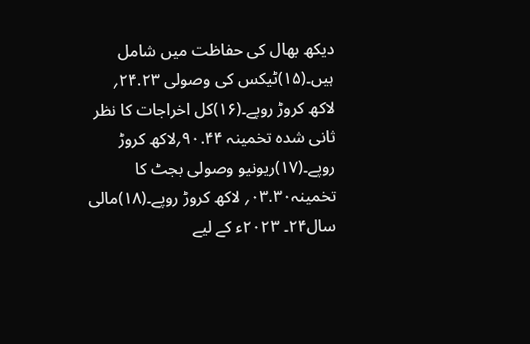دیکھ بھال کی حفاظت میں شامل ہیں۔(۱۵)ٹیکس کی وصولی ۲۴.۲۳؍ لاکھ کروڑ روپے۔(۱۶)کل اخراجات کا نظر ثانی شدہ تخمینہ ۹۰.۴۴؍لاکھ کروڑ روپے۔(۱۷)ریونیو وصولی بجٹ کا تخمینہ۰۳.۳۰؍ لاکھ کروڑ روپے۔(۱۸)مالی سال۲۴۔ ۲۰۲۳ء کے لیے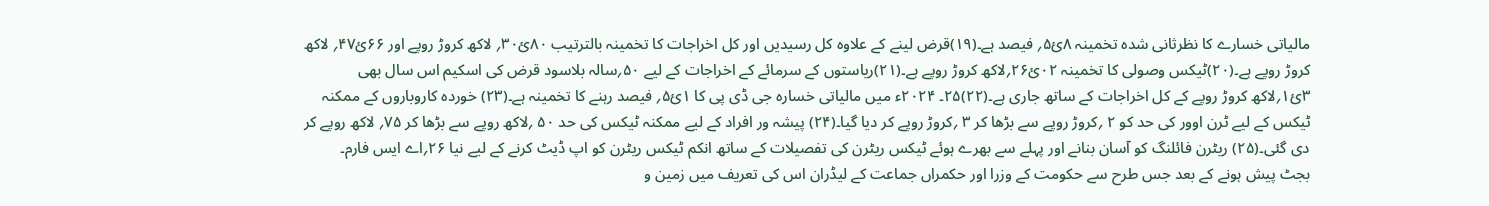مالیاتی خسارے کا نظرثانی شدہ تخمینہ ۸ئ۵؍ فیصد ہے۔(۱۹)قرض لینے کے علاوہ کل رسیدیں اور کل اخراجات کا تخمینہ بالترتیب ۸۰ئ۳۰؍ لاکھ کروڑ روپے اور ۶۶ئ۴۷؍ لاکھ کروڑ روپے ہے۔(۲۰)ٹیکس وصولی کا تخمینہ ۰۲ئ۲۶؍لاکھ کروڑ روپے ہے۔(۲۱)ریاستوں کے سرمائے کے اخراجات کے لیے ۵۰؍سالہ بلاسود قرض کی اسکیم اس سال بھی ۳ئ۱؍لاکھ کروڑ روپے کے کل اخراجات کے ساتھ جاری ہے۔(۲۲)۲۵۔ ۲۰۲۴ء میں مالیاتی خسارہ جی ڈی پی کا ۱ئ۵؍ فیصد رہنے کا تخمینہ ہے۔(۲۳) خوردہ کاروباروں کے ممکنہ ٹیکس کے لیے ٹرن اوور کی حد کو ۲ ؍کروڑ روپے سے بڑھا کر ۳ ؍کروڑ روپے کر دیا گیا۔(۲۴) پیشہ ور افراد کے لیے ممکنہ ٹیکس کی حد ۵۰ ؍لاکھ روپے سے بڑھا کر ۷۵؍ لاکھ روپے کر دی گئی۔(۲۵) ریٹرن فائلنگ کو آسان بنانے اور پہلے سے بھرے ہوئے ٹیکس ریٹرن کی تفصیلات کے ساتھ انکم ٹیکس ریٹرن کو اپ ڈیٹ کرنے کے لیے نیا ۲۶؍اے ایس فارم۔
بجٹ پیش ہونے کے بعد جس طرح سے حکومت کے وزرا اور حکمراں جماعت کے لیڈران اس کی تعریف میں زمین و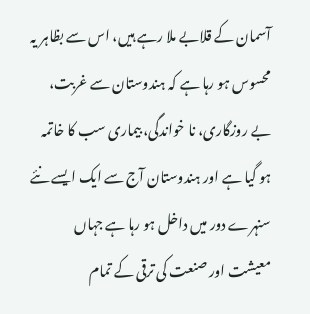آسمان کے قلابے ملا رہے ہیں، اس سے بظاہر یہ محسوس ہو رہا ہے کہ ہندوستان سے غربت، بے روزگاری، نا خواندگی، بیماری سب کا خاتمہ ہو گیا ہے اور ہندوستان آج سے ایک ایسے نئے سنہرے دور میں داخل ہو رہا ہے جہاں معیشت اور صنعت کی ترقی کے تمام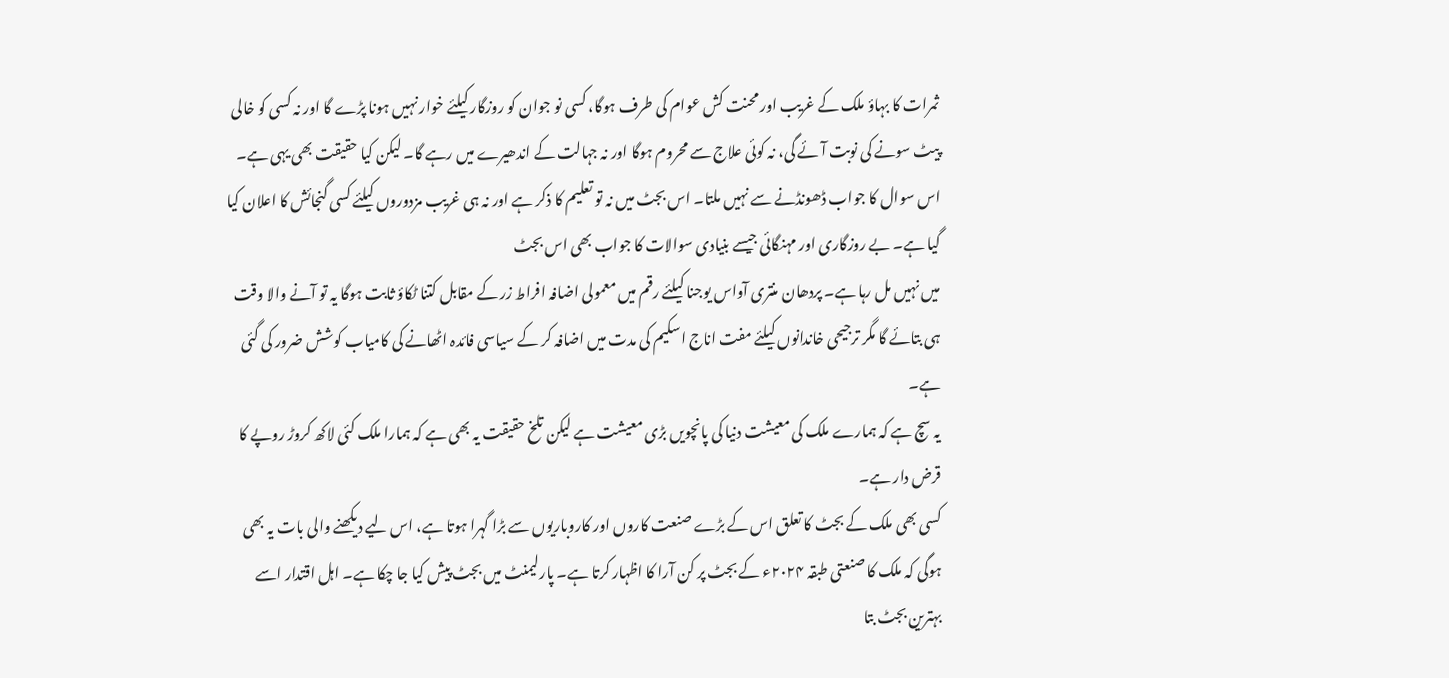ثمرات کا بہاؤ ملک کے غریب اور محنت کش عوام کی طرف ہوگا، کسی نو جوان کو روزگار کیلئے خوار نہیں ہونا پڑے گا اور نہ کسی کو خالی پیٹ سونے کی نوبت آئے گی، نہ کوئی علاج سے محروم ہوگا اور نہ جہالت کے اندھیرے میں رہے گا۔ لیکن کیا حقیقت بھی یہی ہے۔ اس سوال کا جواب ڈھونڈنے سے نہیں ملتا۔ اس بجٹ میں نہ تو تعلیم کا ذکر ہے اور نہ ہی غریب مزدوروں کیلئے کسی گنجائش کا اعلان کیا گیا ہے۔ بے روزگاری اور مہنگائی جیسے بنیادی سوالات کا جواب بھی اس بجٹ
میں نہیں مل رہا ہے۔ پردھان منتری آواس یوجنا کیلئے رقم میں معمولی اضافہ افراط زر کے مقابل کتنا ٹکاؤ ثابت ہوگا یہ تو آنے والا وقت ہی بتائے گا مگر ترجیحی خاندانوں کیلئے مفت اناج اسکیم کی مدت میں اضافہ کر کے سیاسی فائدہ اٹھانے کی کامیاب کوشش ضرور کی گئی ہے۔
یہ سچ ہے کہ ہمارے ملک کی معیشت دنیا کی پانچویں بڑی معیشت ہے لیکن تلخ حقیقت یہ بھی ہے کہ ہمارا ملک کئی لاکھ کروڑ روپے کا قرض دار ہے۔
کسی بھی ملک کے بجٹ کا تعلق اس کے بڑے صنعت کاروں اور کاروباریوں سے بڑا گہرا ہوتا ہے، اس لیے دیکھنے والی بات یہ بھی ہوگی کہ ملک کا صنعتی طبقہ ۲۰۲۴ء کے بجٹ پر کن آرا کا اظہار کرتا ہے۔ پارلیمنٹ میں بجٹ پیش کیا جا چکا ہے۔ اہل اقتدار اسے بہترین بجٹ بتا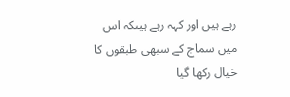رہے ہیں اور کہہ رہے ہیںکہ اس میں سماج کے سبھی طبقوں کا خیال رکھا گیا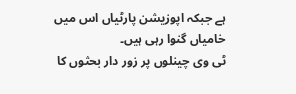ہے جبکہ اپوزیشن پارٹیاں اس میں خامیاں گنوا رہی ہیں۔
ٹی وی چینلوں پر زور دار بحثوں کا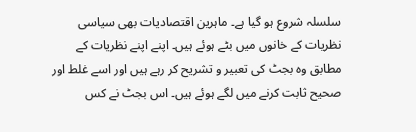سلسلہ شروع ہو گیا ہے۔ ماہرین اقتصادیات بھی سیاسی نظریات کے خانوں میں بٹے ہوئے ہیں۔ اپنے اپنے نظریات کے مطابق وہ بجٹ کی تعبیر و تشریح کر رہے ہیں اور اسے غلط اور صحیح ثابت کرنے میں لگے ہوئے ہیں۔ اس بجٹ نے کس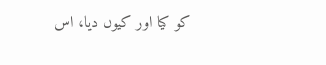کو کیا اور کیوں دیا، اس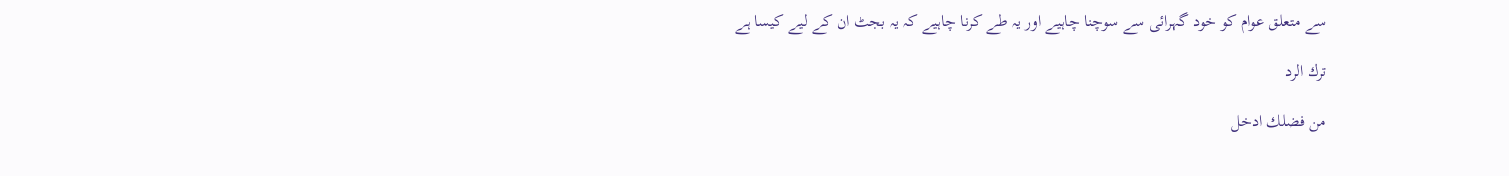سے متعلق عوام کو خود گہرائی سے سوچنا چاہیے اور یہ طے کرنا چاہیے کہ یہ بجٹ ان کے لیے کیسا ہے

ترك الرد

من فضلك ادخل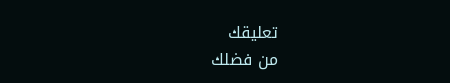تعليقك
من فضلك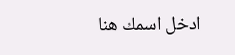ادخل اسمك هنا